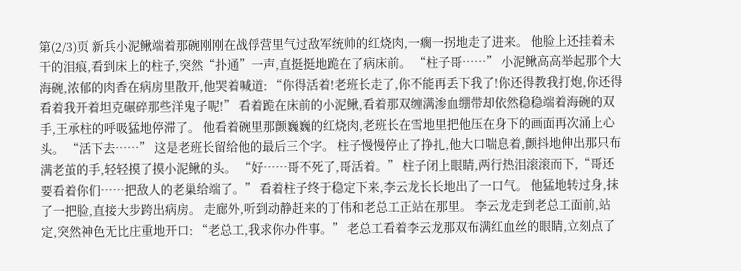第(2/3)页 新兵小泥鳅端着那碗刚刚在战俘营里气过敌军统帅的红烧肉,一瘸一拐地走了进来。 他脸上还挂着未干的泪痕,看到床上的柱子,突然“扑通”一声,直挺挺地跪在了病床前。 “柱子哥……” 小泥鳅高高举起那个大海碗,浓郁的肉香在病房里散开,他哭着喊道: “你得活着!老班长走了,你不能再丢下我了!你还得教我打炮,你还得看着我开着坦克碾碎那些洋鬼子呢!” 看着跪在床前的小泥鳅,看着那双缠满渗血绷带却依然稳稳端着海碗的双手,王承柱的呼吸猛地停滞了。 他看着碗里那颤巍巍的红烧肉,老班长在雪地里把他压在身下的画面再次涌上心头。 “活下去……” 这是老班长留给他的最后三个字。 柱子慢慢停止了挣扎,他大口喘息着,颤抖地伸出那只布满老茧的手,轻轻摸了摸小泥鳅的头。 “好……哥不死了,哥活着。” 柱子闭上眼睛,两行热泪滚滚而下,“哥还要看着你们……把敌人的老巢给端了。” 看着柱子终于稳定下来,李云龙长长地出了一口气。 他猛地转过身,抹了一把脸,直接大步跨出病房。 走廊外,听到动静赶来的丁伟和老总工正站在那里。 李云龙走到老总工面前,站定,突然神色无比庄重地开口: “老总工,我求你办件事。” 老总工看着李云龙那双布满红血丝的眼睛,立刻点了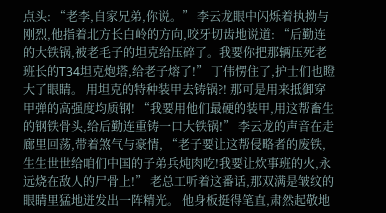点头: “老李,自家兄弟,你说。” 李云龙眼中闪烁着执拗与刚烈,他指着北方长白岭的方向,咬牙切齿地说道: “后勤连的大铁锅,被老毛子的坦克给压碎了。我要你把那辆压死老班长的T34坦克炮塔,给老子熔了!” 丁伟愣住了,护士们也瞪大了眼睛。 用坦克的特种装甲去铸锅?! 那可是用来抵御穿甲弹的高强度均质钢! “我要用他们最硬的装甲,用这帮畜生的钢铁骨头,给后勤连重铸一口大铁锅!” 李云龙的声音在走廊里回荡,带着煞气与豪情, “老子要让这帮侵略者的废铁,生生世世给咱们中国的子弟兵炖肉吃!我要让炊事班的火,永远烧在敌人的尸骨上!” 老总工听着这番话,那双满是皱纹的眼睛里猛地迸发出一阵精光。 他身板挺得笔直,肃然起敬地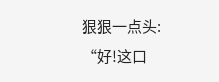狠狠一点头: “好!这口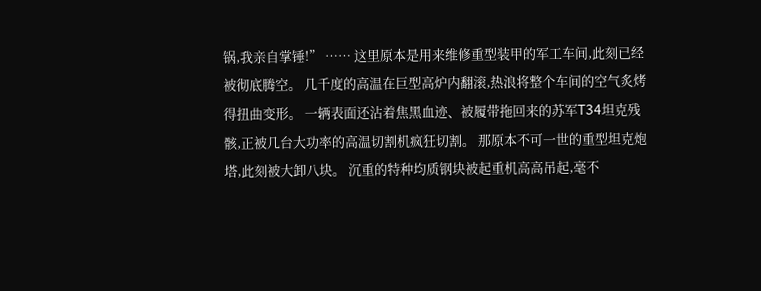锅,我亲自掌锤!” …… 这里原本是用来维修重型装甲的军工车间,此刻已经被彻底腾空。 几千度的高温在巨型高炉内翻滚,热浪将整个车间的空气炙烤得扭曲变形。 一辆表面还沾着焦黑血迹、被履带拖回来的苏军T34坦克残骸,正被几台大功率的高温切割机疯狂切割。 那原本不可一世的重型坦克炮塔,此刻被大卸八块。 沉重的特种均质钢块被起重机高高吊起,毫不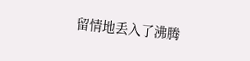留情地丢入了沸腾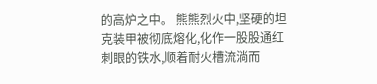的高炉之中。 熊熊烈火中,坚硬的坦克装甲被彻底熔化,化作一股股通红刺眼的铁水,顺着耐火槽流淌而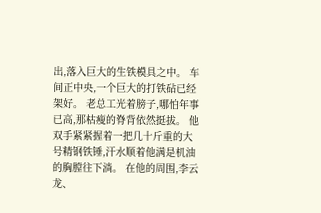出,落入巨大的生铁模具之中。 车间正中央,一个巨大的打铁砧已经架好。 老总工光着膀子,哪怕年事已高,那枯瘦的脊背依然挺拔。 他双手紧紧握着一把几十斤重的大号精钢铁锤,汗水顺着他满是机油的胸膛往下淌。 在他的周围,李云龙、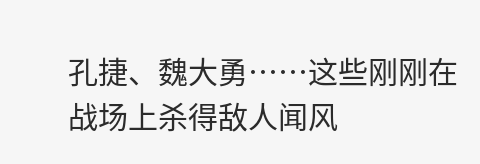孔捷、魏大勇……这些刚刚在战场上杀得敌人闻风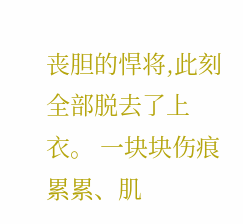丧胆的悍将,此刻全部脱去了上衣。 一块块伤痕累累、肌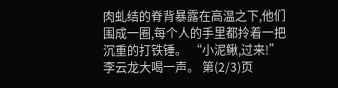肉虬结的脊背暴露在高温之下,他们围成一圈,每个人的手里都拎着一把沉重的打铁锤。 “小泥鳅,过来!” 李云龙大喝一声。 第(2/3)页